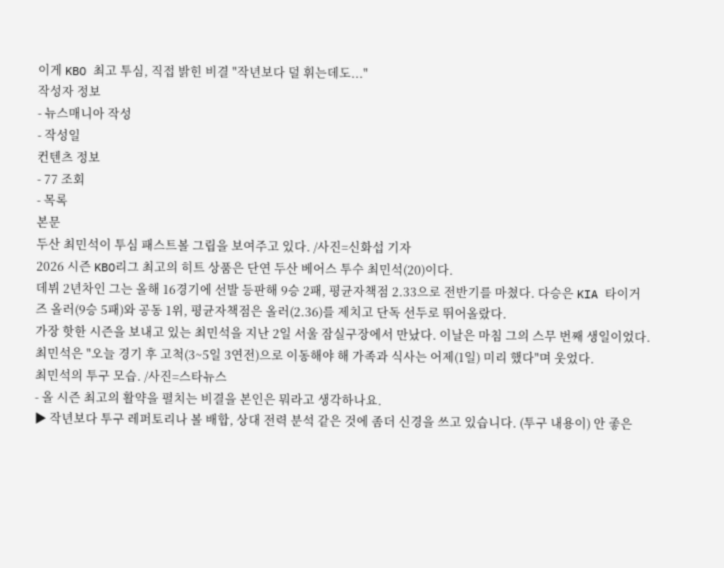이게 KBO 최고 투심, 직접 밝힌 비결 "작년보다 덜 휘는데도..."
작성자 정보
- 뉴스매니아 작성
- 작성일
컨텐츠 정보
- 77 조회
- 목록
본문
두산 최민석이 투심 패스트볼 그립을 보여주고 있다. /사진=신화섭 기자
2026 시즌 KBO리그 최고의 히트 상품은 단연 두산 베어스 투수 최민석(20)이다.
데뷔 2년차인 그는 올해 16경기에 선발 등판해 9승 2패, 평균자책점 2.33으로 전반기를 마쳤다. 다승은 KIA 타이거즈 올러(9승 5패)와 공동 1위, 평균자책점은 올러(2.36)를 제치고 단독 선두로 뛰어올랐다.
가장 핫한 시즌을 보내고 있는 최민석을 지난 2일 서울 잠실구장에서 만났다. 이날은 마침 그의 스무 번째 생일이었다. 최민석은 "오늘 경기 후 고척(3~5일 3연전)으로 이동해야 해 가족과 식사는 어제(1일) 미리 했다"며 웃었다.
최민석의 투구 모습. /사진=스타뉴스
- 올 시즌 최고의 활약을 펼치는 비결을 본인은 뭐라고 생각하나요.
▶ 작년보다 투구 레퍼토리나 볼 배합, 상대 전력 분석 같은 것에 좀더 신경을 쓰고 있습니다. (투구 내용이) 안 좋은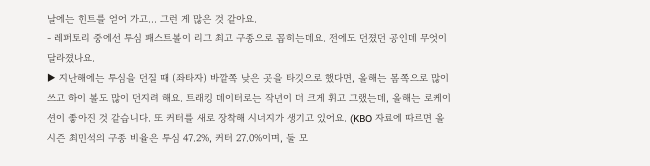날에는 힌트를 얻어 가고... 그런 게 많은 것 같아요.
- 레퍼토리 중에선 투심 패스트볼이 리그 최고 구종으로 꼽히는데요. 전에도 던졌던 공인데 무엇이 달라졌나요.
▶ 지난해에는 투심을 던질 때 (좌타자) 바깥쪽 낮은 곳을 타깃으로 했다면, 올해는 몸쪽으로 많이 쓰고 하이 볼도 많이 던지려 해요. 트래킹 데이터로는 작년이 더 크게 휘고 그랬는데, 올해는 로케이션이 좋아진 것 같습니다. 또 커터를 새로 장착해 시너지가 생기고 있어요. (KBO 자료에 따르면 올 시즌 최민석의 구종 비율은 투심 47.2%, 커터 27.0%이며, 둘 모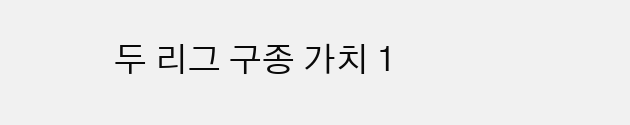두 리그 구종 가치 1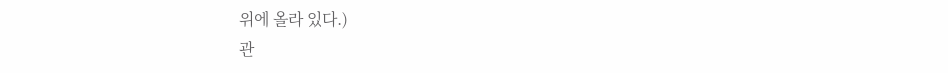위에 올라 있다.)
관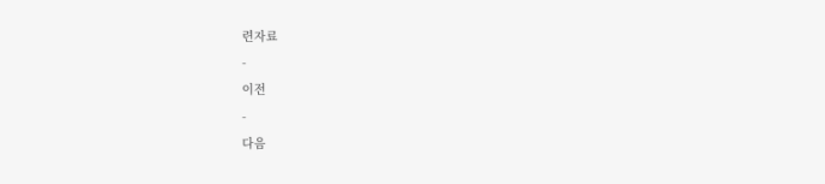련자료
-
이전
-
다음